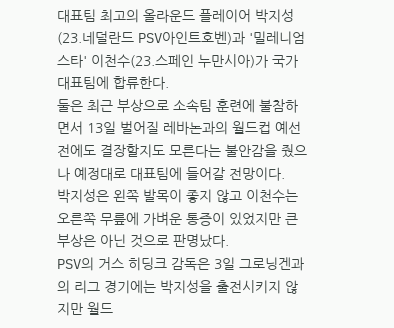대표팀 최고의 올라운드 플레이어 박지성(23.네덜란드 PSV아인트호벤)과 '밀레니엄 스타' 이천수(23.스페인 누만시아)가 국가대표팀에 합류한다.
둘은 최근 부상으로 소속팀 훈련에 불참하면서 13일 벌어질 레바논과의 월드컵 예선전에도 결장할지도 모른다는 불안감을 줬으나 예정대로 대표팀에 들어갈 전망이다.
박지성은 왼쪽 발목이 좋지 않고 이천수는 오른쪽 무릎에 가벼운 통증이 있었지만 큰 부상은 아닌 것으로 판명났다.
PSV의 거스 히딩크 감독은 3일 그로닝겐과의 리그 경기에는 박지성을 출전시키지 않지만 월드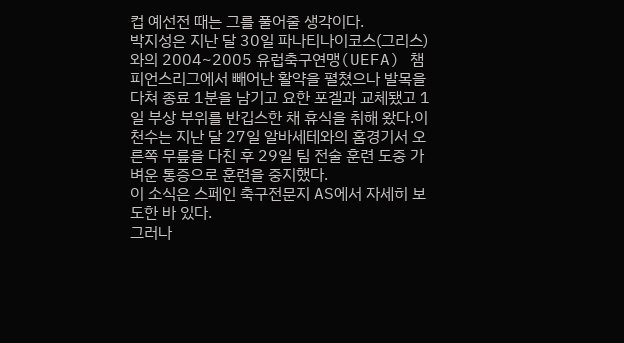컵 예선전 때는 그를 풀어줄 생각이다.
박지성은 지난 달 30일 파나티나이코스(그리스)와의 2004~2005 유럽축구연맹(UEFA) 챔피언스리그에서 빼어난 활약을 펼쳤으나 발목을 다쳐 종료 1분을 남기고 요한 포겔과 교체됐고 1일 부상 부위를 반깁스한 채 휴식을 취해 왔다.이천수는 지난 달 27일 알바세테와의 홈경기서 오른쪽 무릎을 다친 후 29일 팀 전술 훈련 도중 가벼운 통증으로 훈련을 중지했다.
이 소식은 스페인 축구전문지 AS에서 자세히 보도한 바 있다.
그러나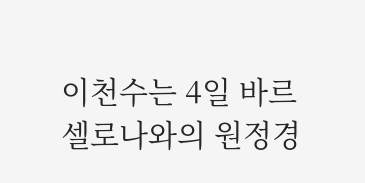이천수는 4일 바르셀로나와의 원정경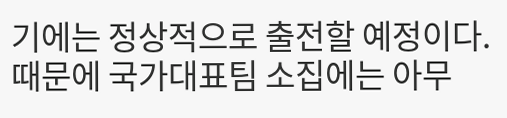기에는 정상적으로 출전할 예정이다.
때문에 국가대표팀 소집에는 아무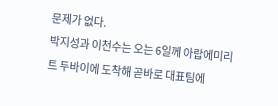문제가 없다.
박지성과 이천수는 오는 6일께 아랍에미리트 두바이에 도착해 곧바로 대표팀에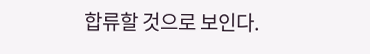합류할 것으로 보인다.